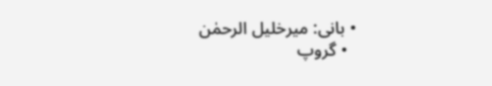• بانی: میرخلیل الرحمٰن
  • گروپ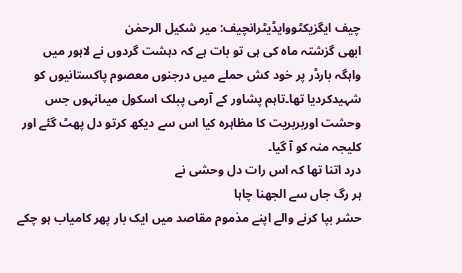چیف ایگزیکٹووایڈیٹرانچیف: میر شکیل الرحمٰن
ابھی گزشتہ ماہ کی ہی تو بات ہے کہ دہشت گردوں نے لاہور میں واہگہ بارڈر پر خود کش حملے میں درجنوں معصوم پاکستانیوں کو شہیدکردیا تھا۔تاہم پشاور کے آرمی پبلک اسکول میںانہوں جس وحشت اوربربریت کا مظاہرہ کیا اس سے دیکھ کرتو دل پھٹ گئے اور کلیجہ منہ کو آ گیا۔
درد اتنا تھا کہ اس رات دل وحشی نے
ہر رگ جاں سے الجھنا چاہا
حشر بپا کرنے والے اپنے مذموم مقاصد میں ایک بار پھر کامیاب ہو چکے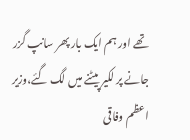تھے اور ہم ایک بار پھر سانپ گزر جانے پر لکیر پیٹنے میں لگ گئے،وزیر اعظم وفاقی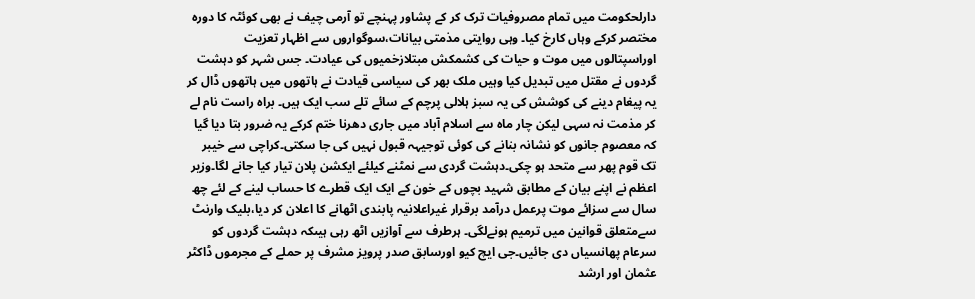دارلحکومت میں تمام مصروفیات ترک کر کے پشاور پہنچے تو آرمی چیف نے بھی کوئٹہ کا دورہ مختصر کرکے وہاں کارخ کیا۔ وہی روایتی مذمتی بیانات،سوگواروں سے اظہار تعزیت اوراسپتالوں میں موت و حیات کی کشمکش مبتلازخمیوں کی عیادت۔ جس شہر کو دہشت گردوں نے مقتل میں تبدیل کیا وہیں ملک بھر کی سیاسی قیادت نے ہاتھوں میں ہاتھوں ڈال کر یہ پیغام دینے کی کوشش کی یہ سبز ہلالی پرچم کے سائے تلے سب ایک ہیں۔ براہ راست نام لے کر مذمت نہ سہی لیکن چار ماہ سے اسلام آباد میں جاری دھرنا ختم کرکے یہ ضرور بتا دیا گیا کہ معصوم جانوں کو نشانہ بنانے کی کوئی توجیہہ قبول نہیں کی جا سکتی۔کراچی سے خیبر تک قوم پھر سے متحد ہو چکی۔دہشت گردی سے نمٹنے کیلئے ایکشن پلان تیار کیا جانے لگا۔وزیر اعظم نے اپنے بیان کے مطابق شہید بچوں کے خون کے ایک ایک قطرے کا حساب لینے کے لئے چھ سال سے سزائے موت پرعمل درآمد برقرار غیراعلانیہ پابندی اٹھانے کا اعلان کر دیا،بلیک وارنٹ سےمتعلق قوانین میں ترمیم ہونےلگی۔ ہرطرف سے آوازیں اٹھ رہی ہیںکہ دہشت گردوں کو سرعام پھانسیاں دی جائیں۔جی ایچ کیو اورسابق صدر پرویز مشرف پر حملے کے مجرموں ڈاکٹر عثمان اور ارشد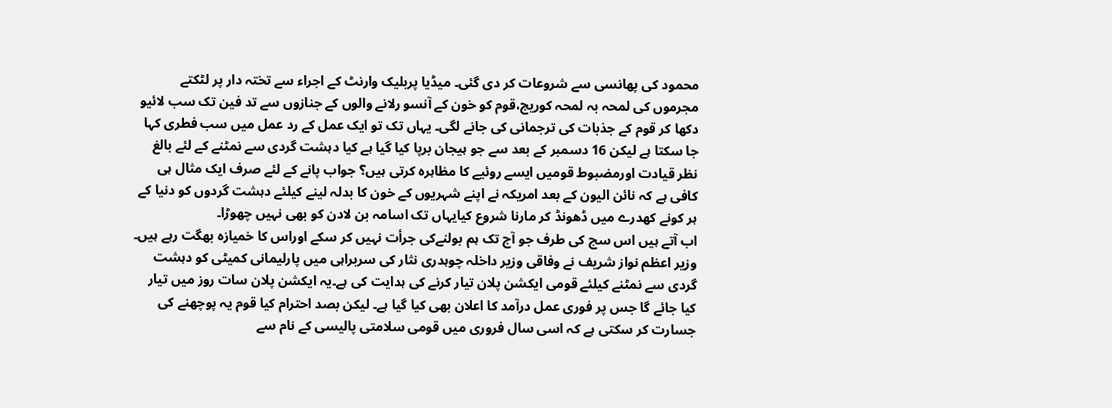محمود کی پھانسی سے شروعات کر دی گئی۔ میڈیا پربلیک وارنٹ کے اجراء سے تختہ دار پر لٹکتے مجرموں کی لمحہ بہ لمحہ کوریج،قوم کو خون کے آنسو رلانے والوں کے جنازوں سے تد فین تک سب لائیو دکھا کر قوم کے جذبات کی ترجمانی کی جانے لگی۔ یہاں تک تو ایک عمل کے رد عمل میں سب فطری کہا جا سکتا ہے لیکن 16 دسمبر کے بعد سے جو ہیجان برپا کیا گیا ہے کیا دہشت گردی سے نمٹنے کے لئے بالغ نظر قیادت اورمضبوط قومیں ایسے روئیے کا مظاہرہ کرتی ہیں؟ جواب پانے کے لئے صرف ایک مثال ہی کافی ہے کہ نائن الیون کے بعد امریکہ نے اپنے شہریوں کے خون کا بدلہ لینے کیلئے دہشت گردوں کو دنیا کے ہر کونے کھدرے میں ڈھونڈ کر مارنا شروع کیایہاں تک اسامہ بن لادن کو بھی نہیں چھوڑا۔
اب آتے ہیں اس سچ کی طرف جو آج تک ہم بولنےکی جرأت نہیں کر سکے اوراس کا خمیازہ بھگت رہے ہیں۔ وزیر اعظم نواز شریف نے وفاقی وزیر داخلہ چوہدری نثار کی سربراہی میں پارلیمانی کمیٹی کو دہشت گردی سے نمٹنے کیلئے قومی ایکشن پلان تیار کرنے کی ہدایت کی ہے۔یہ ایکشن پلان سات روز میں تیار کیا جائے گا جس پر فوری عمل درآمد کا اعلان بھی کیا گیا ہے۔ لیکن بصد احترام کیا قوم یہ پوچھنے کی جسارت کر سکتی ہے کہ اسی سال فروری میں قومی سلامتی پالیسی کے نام سے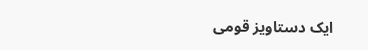ایک دستاویز قومی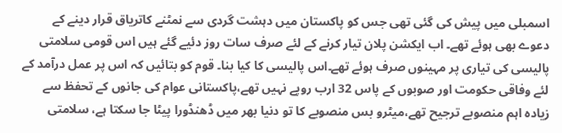اسمبلی میں پیش کی گئی تھی جس کو پاکستان میں دہشت گردی سے نمٹنے کاتریاق قرار دینے کے دعوے بھی ہوئے تھے۔ اب ایکشن پلان تیار کرنے کے لئے صرف سات روز دئیے گئے ہیں اس قومی سلامتی پالیسی کی تیاری پر مہینوں صرف ہوئے تھے۔اس پالیسی کا کیا بنا۔ قوم کو بتائیں کہ اس پر عمل درآمد کے لئے وفاقی حکومت اور صوبوں کے پاس 32 ارب روپے نہیں تھے،پاکستانی عوام کی جانوں کے تحفظ سے زیادہ اہم منصوبے ترجیح تھے،میٹرو بس منصوبے کا تو دنیا بھر میں ڈھنڈورا پیٹا جا سکتا ہے، سلامتی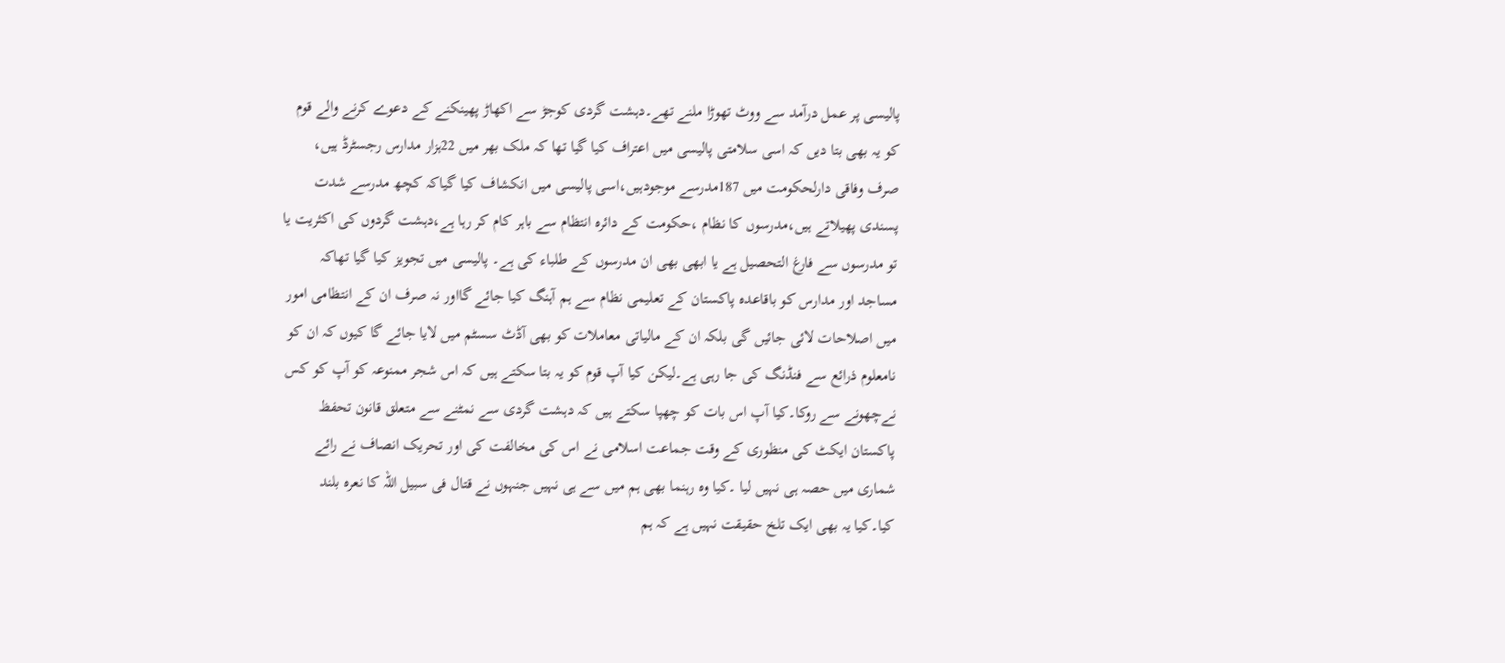پالیسی پر عمل درآمد سے ووٹ تھوڑا ملنے تھے۔دہشت گردی کوجڑ سے اکھاڑ پھینکنے کے دعوے کرنے والے قوم کو یہ بھی بتا دیں کہ اسی سلامتی پالیسی میں اعتراف کیا گیا تھا کہ ملک بھر میں 22ہزار مدارس رجسٹرڈ ہیں، صرف وفاقی دارلحکومت میں 187مدرسے موجودہیں،اسی پالیسی میں انکشاف کیا گیاکہ کچھ مدرسے شدت پسندی پھیلاتے ہیں،مدرسوں کا نظام ،حکومت کے دائرہ انتظام سے باہر کام کر رہا ہے،دہشت گردوں کی اکثریت یا تو مدرسوں سے فارغ التحصیل ہے یا ابھی بھی ان مدرسوں کے طلباء کی ہے۔ پالیسی میں تجویز کیا گیا تھاکہ مساجد اور مدارس کو باقاعدہ پاکستان کے تعلیمی نظام سے ہم آہنگ کیا جائے گااور نہ صرف ان کے انتظامی امور میں اصلاحات لائی جائیں گی بلکہ ان کے مالیاتی معاملات کو بھی آڈٹ سسٹم میں لایا جائے گا کیوں کہ ان کو نامعلوم ذرائع سے فنڈنگ کی جا رہی ہے۔لیکن کیا آپ قوم کو یہ بتا سکتے ہیں کہ اس شجر ممنوعہ کو آپ کو کس نےچھونے سے روکا۔کیا آپ اس بات کو چھپا سکتے ہیں کہ دہشت گردی سے نمٹنے سے متعلق قانون تحفظ پاکستان ایکٹ کی منظوری کے وقت جماعت اسلامی نے اس کی مخالفت کی اور تحریک انصاف نے رائے شماری میں حصہ ہی نہیں لیا ۔کیا وہ رہنما بھی ہم میں سے ہی نہیں جنہوں نے قتال فی سبیل اللہ کا نعرہ بلند کیا۔کیا یہ بھی ایک تلخ حقیقت نہیں ہے کہ ہم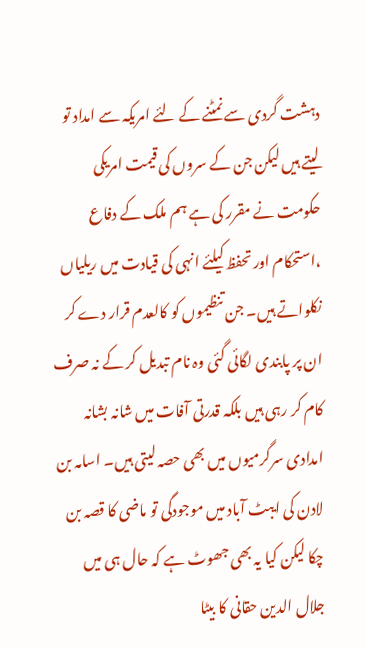دہشت گردی سے نمٹنے کے لئے امریکہ سے امداد تو لیتے ہیں لیکن جن کے سروں کی قیمت امریکی حکومت نے مقرر کی ہے ہم ملک کے دفاع ،استحکام اور تحفظ کیلئے انہی کی قیادت میں ریلیاں نکلواتے ہیں۔ جن تنظیموں کو کالعدم قرار دے کر ان پر پابندی لگائی گئی وہ نام تبدیل کر کے نہ صرف کام کر رہی ہیں بلکہ قدرتی آفات میں شانہ بشانہ امدادی سرگرمیوں میں بھی حصہ لیتی ہیں۔ اسامہ بن لادن کی ایبٹ آباد میں موجودگی تو ماضی کا قصہ بن چکا لیکن کیا یہ بھی جھوٹ ہے کہ حال ہی میں جلال الدین حقانی کا بیٹا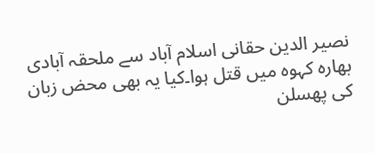نصیر الدین حقانی اسلام آباد سے ملحقہ آبادی بھارہ کہوہ میں قتل ہوا۔کیا یہ بھی محض زبان کی پھسلن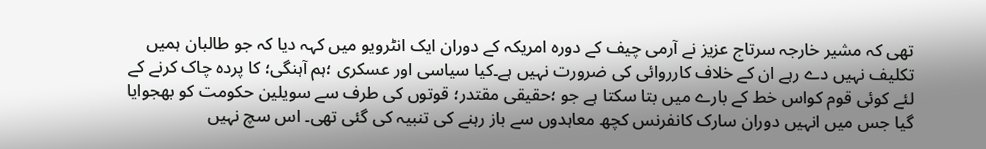تھی کہ مشیر خارجہ سرتاج عزیز نے آرمی چیف کے دورہ امریکہ کے دوران ایک انٹرویو میں کہہ دیا کہ جو طالبان ہمیں تکلیف نہیں دے رہے ان کے خلاف کارروائی کی ضرورت نہیں ہے۔کیا سیاسی اور عسکری ؛ہم آہنگی؛ کا پردہ چاک کرنے کے لئے کوئی قوم کواس خط کے بارے میں بتا سکتا ہے جو ؛حقیقی مقتدر؛ قوتوں کی طرف سے سویلین حکومت کو بھجوایا گیا جس میں انہیں دوران سارک کانفرنس کچھ معاہدوں سے باز رہنے کی تنبیہ کی گئی تھی۔ اس سچ نہیں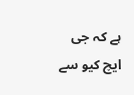ہے کہ جی ایچ کیو سے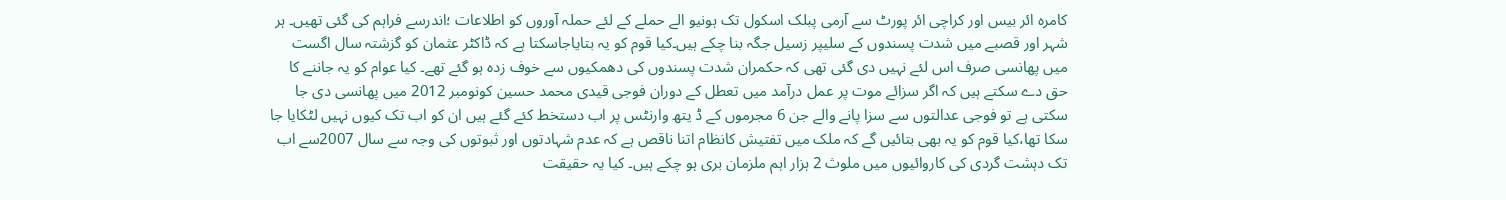کامرہ ائر بیس اور کراچی ائر پورٹ سے آرمی پبلک اسکول تک ہونیو الے حملے کے لئے حملہ آوروں کو اطلاعات ؛اندرسے فراہم کی گئی تھیں۔ ہر شہر اور قصبے میں شدت پسندوں کے سلیپر زسیل جگہ بنا چکے ہیں۔کیا قوم کو یہ بتایاجاسکتا ہے کہ ڈاکٹر عثمان کو گزشتہ سال اگست میں پھانسی صرف اس لئے نہیں دی گئی تھی کہ حکمران شدت پسندوں کی دھمکیوں سے خوف زدہ ہو گئے تھے۔ کیا عوام کو یہ جاننے کا حق دے سکتے ہیں کہ اگر سزائے موت پر عمل درآمد میں تعطل کے دوران فوجی قیدی محمد حسین کونومبر 2012 میں پھانسی دی جا سکتی ہے تو فوجی عدالتوں سے سزا پانے والے جن 6 مجرموں کے ڈ یتھ وارنٹس پر اب دستخط کئے گئے ہیں ان کو اب تک کیوں نہیں لٹکایا جا سکا تھا،کیا قوم کو یہ بھی بتائیں گے کہ ملک میں تفتیش کانظام اتنا ناقص ہے کہ عدم شہادتوں اور ثبوتوں کی وجہ سے سال 2007سے اب تک دہشت گردی کی کاروائیوں میں ملوث 2 ہزار اہم ملزمان بری ہو چکے ہیں۔ کیا یہ حقیقت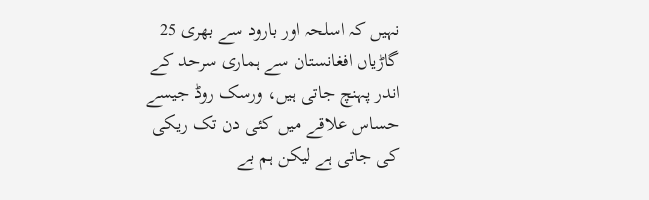نہیں کہ اسلحہ اور بارود سے بھری 25 گاڑیاں افغانستان سے ہماری سرحد کے اندر پہنچ جاتی ہیں، ورسک روڈ جیسے حساس علاقے میں کئی دن تک ریکی کی جاتی ہے لیکن ہم بے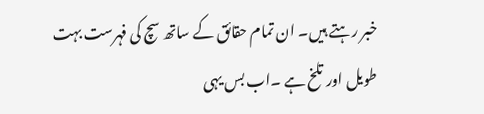خبر رہتے ہیں۔ ان تمام حقائق کے ساتھ سچ کی فہرست بہت طویل اور تلخ ہے ۔اب بس یہی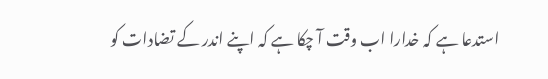استدعا ہے کہ خدارا اب وقت آ چکا ہے کہ اپنے اندر کے تضادات کو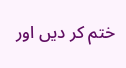ختم کر دیں اور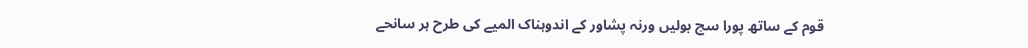قوم کے ساتھ پورا سچ بولیں ورنہ پشاور کے اندوہناک المیے کی طرح ہر سانحے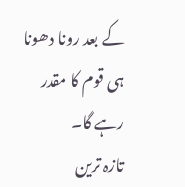کے بعد رونا دھونا ہی قوم کا مقدر رہے گا۔
تازہ ترین